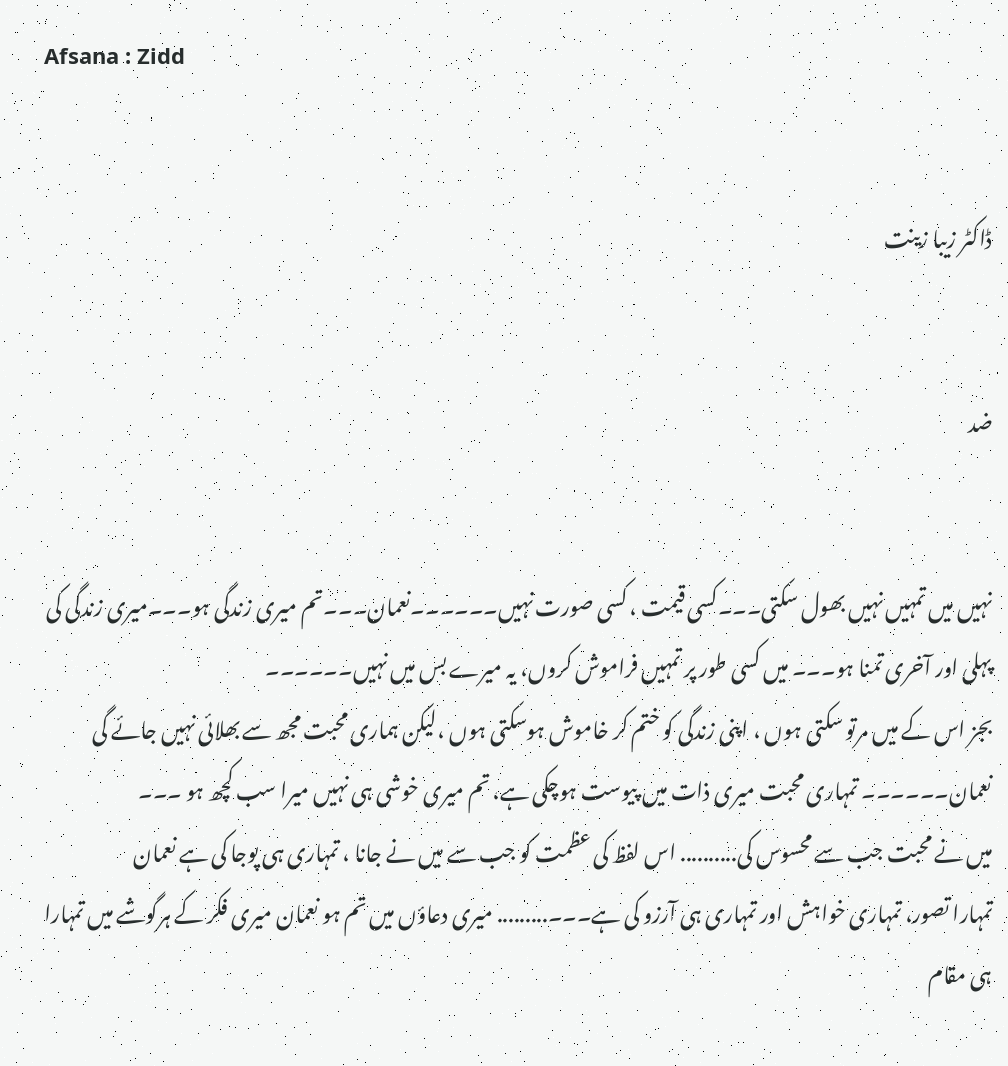Afsana : Zidd


ڈاکٹر زیبا زینت


ضد


نہیں میں تمہیں نہیں بھول سکتی۔۔۔کسی قیمت ، کسی صورت نہیں۔۔۔۔۔۔نعمان۔۔۔تم میری زندگی ہو۔۔۔میری زندگی کی پہلی اور آخری تمنا ہو۔۔۔ میں کسی طور پر تمہیں فراموش کروں، یہ میرے بس میں نہیں۔۔۔۔۔۔
بجز اس کے میں مرتو سکتی ہوں ، اپنی زندگی کو ختم کر خاموش ہوسکتی ہوں ،لیکن ہماری محبت مجھ سے بھلائی نہیں جائے گی نعمان۔۔۔۔۔۔ تمہاری محبت میری ذات میں پیوست ہوچکی ہے، تم میری خوشی ہی نہیں میرا سب کچھ ہو ۔۔۔
میں نے محبت جب سے محسوس کی.......... اس لفظ کی عظمت کو جب سے میں نے جانا ، تمہاری ہی پوجا کی ہے نعمان
تمہارا تصور، تمہاری خواہش اور تمہاری ہی آرزو کی ہے۔۔۔......... میری دعاؤں میں تم ہو نعمان میری فکر کے ہرگوشے میں تمہارا ہی مقام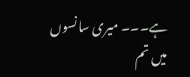ہے۔۔۔ میری سانسوں میں تم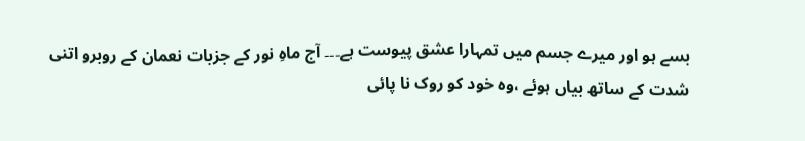بسے ہو اور میرے جسم میں تمہارا عشق پیوست ہے۔۔۔ آج ماہِ نور کے جزبات نعمان کے روبرو اتنی شدت کے ساتھ بیاں ہوئے ،وہ خود کو روک نا پائی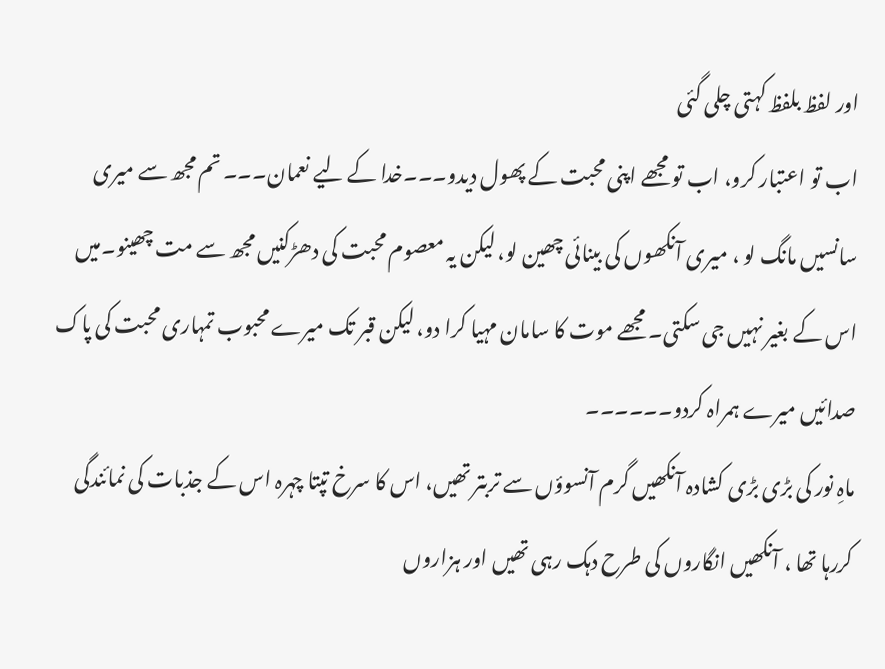اور لفظ بلفظ کہتی چلی گئی
اب تو اعتبار کرو، اب تو مجھے اپنی محبت کے پھول دیدو۔۔۔خدا کے لیے نعمان۔۔۔ تم مجھ سے میری سانسیں مانگ لو ، میری آنکھوں کی بینائی چھین لو، لیکن یہ معصوم محبت کی دھڑکنیں مجھ سے مت چھینو۔میں اس کے بغیر نہیں جی سکتی۔ مجھے موت کا سامان مہیا کرا دو، لیکن قبر تک میرے محبوب تمہاری محبت کی پاک صدائیں میرے ہمراہ کردو۔۔۔۔۔۔
ماہِ نور کی بڑی بڑی کشادہ آنکھیں گرم آنسوؤں سے تربتر تھیں، اس کا سرخ تپتا چہرہ اس کے جذبات کی نمائندگی کررہا تھا ، آنکھیں انگاروں کی طرح دہک رہی تھیں اور ہزاروں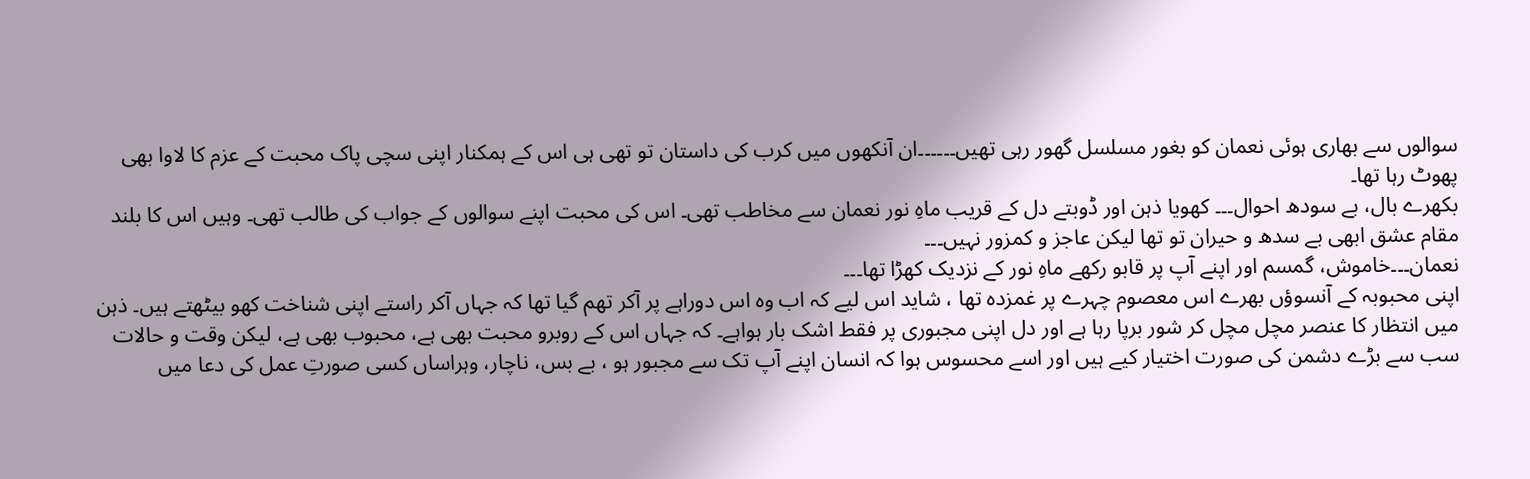سوالوں سے بھاری ہوئی نعمان کو بغور مسلسل گھور رہی تھیں۔۔۔۔۔۔ان آنکھوں میں کرب کی داستان تو تھی ہی اس کے ہمکنار اپنی سچی پاک محبت کے عزم کا لاوا بھی پھوٹ رہا تھا۔
بکھرے بال، بے سودھ احوال۔۔۔ کھویا ذہن اور ڈوبتے دل کے قریب ماہِ نور نعمان سے مخاطب تھی۔ اس کی محبت اپنے سوالوں کے جواب کی طالب تھی۔ وہیں اس کا بلند مقام عشق ابھی بے سدھ و حیران تو تھا لیکن عاجز و کمزور نہیں۔۔۔
نعمان۔۔۔خاموش، گمسم اور اپنے آپ پر قابو رکھے ماہِ نور کے نزدیک کھڑا تھا۔۔۔
اپنی محبوبہ کے آنسوؤں بھرے اس معصوم چہرے پر غمزدہ تھا ، شاید اس لیے کہ اب وہ اس دوراہے پر آکر تھم گیا تھا کہ جہاں آکر راستے اپنی شناخت کھو بیٹھتے ہیں۔ ذہن میں انتظار کا عنصر مچل مچل کر شور برپا رہا ہے اور دل اپنی مجبوری پر فقط اشک بار ہواہے۔ کہ جہاں اس کے روبرو محبت بھی ہے، محبوب بھی ہے، لیکن وقت و حالات سب سے بڑے دشمن کی صورت اختیار کیے ہیں اور اسے محسوس ہوا کہ انسان اپنے آپ تک سے مجبور ہو ، بے بس، ناچار، وہراساں کسی صورتِ عمل کی دعا میں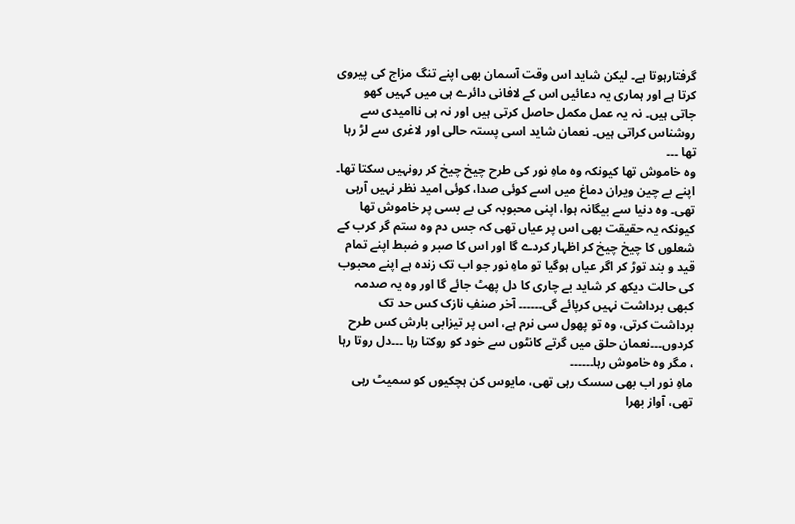گرفتارہوتا ہے۔ لیکن شاید اس وقت آسمان بھی اپنے تنگ مزاج کی پیروی کرتا ہے اور ہماری یہ دعائیں اس کے لافانی دائرے ہی میں کہیں کھو جاتی ہیں۔ نہ یہ عمل مکمل حاصل کرتی ہیں اور نہ ہی ناامیدی سے روشناس کراتی ہیں۔ نعمان شاید اسی پستہ حالی اور لاغری سے لڑ رہا تھا ۔۔۔
وہ خاموش تھا کیونکہ وہ ماہِ نور کی طرح چیخ چیخ کر رونہیں سکتا تھا۔ اپنے بے چین ویران دماغ میں اسے کوئی صدا، کوئی امید نظر نہیں آرہی تھی۔ وہ دنیا سے بیگانہ ہوا، اپنی محبوبہ کی بے بسی پر خاموش تھا کیونکہ یہ حقیقت بھی اس پر عیاں تھی کہ جس دم وہ ستم گر کرب کے شعلوں کا چیخ چیخ کر اظہار کردے گا اور اس کا صبر و ضبط اپنے تمام قید و بند توڑ کر اگر عیاں ہوگیا تو ماہِ نور جو اب تک زندہ ہے اپنے محبوب کی حالت دیکھ کر شاید بے چاری کا دل پھٹ جائے گا اور وہ یہ صدمہ کبھی برداشت نہیں کرپائے گی۔۔۔۔۔۔ آخر صنفِ نازک کس حد تک برداشت کرتی، وہ تو پھول سی نرم ہے، اس پر تیزابی بارش کس طرح کردوں۔۔۔نعمان حلق میں گرتے کانٹوں سے خود کو روکتا رہا ۔۔۔دل روتا رہا ، مگر وہ خاموش رہا۔۔۔۔۔۔
ماہِ نور اب بھی سسک رہی تھی، مایوس کن ہچکیوں کو سمیٹ رہی تھی، آواز بھرا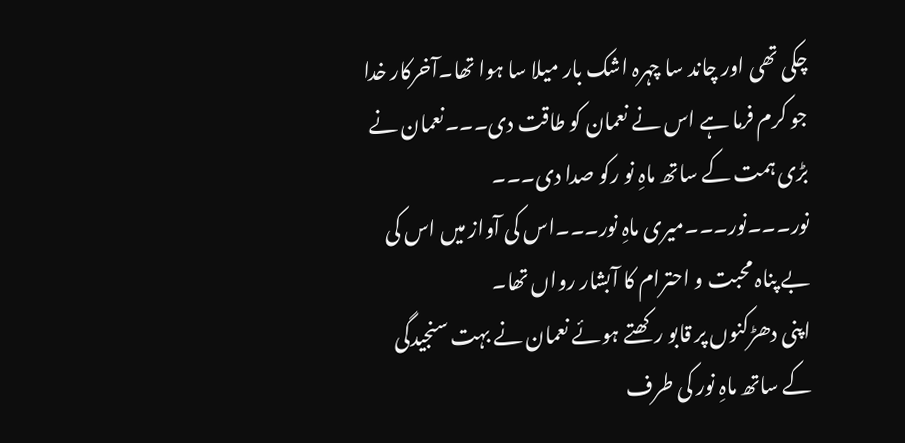چکی تھی اور چاند سا چہرہ اشک بار میلا سا ہوا تھا۔آخرکار خدا جو کرم فرما ہے اس نے نعمان کو طاقت دی۔۔۔نعمان نے بڑی ہمت کے ساتھ ماہِ نو رکو صدا دی۔۔۔
نور۔۔۔نور۔۔۔میری ماہِ نور۔۔۔اس کی آواز میں اس کی بے پناہ محبت و احترام کا آبشار رواں تھا۔
اپنی دھڑکنوں پر قابو رکھتے ہوئے نعمان نے بہت سنجیدگی کے ساتھ ماہِ نور کی طرف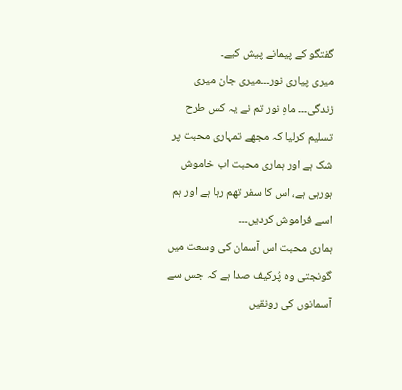گفتگو کے پیمانے پیش کیے۔
میری پیاری نور۔۔۔میری جان میری زندگی۔۔۔ ماہِ نور تم نے یہ کس طرح تسلیم کرلیا کہ مجھے تمہاری محبت پر شک ہے اور ہماری محبت اب خاموش ہورہی ہے، اس کا سفر تھم رہا ہے اور ہم اسے فراموش کردیں۔۔۔
ہماری محبت اس آسمان کی وسعت میں گونجتی وہ پُرکیف صدا ہے کہ جس سے آسمانوں کی رونقیں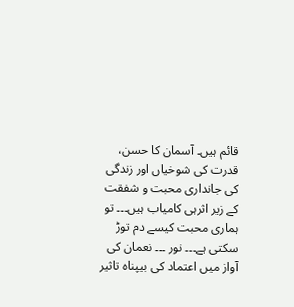قائم ہیں۔ آسمان کا حسن، قدرت کی شوخیاں اور زندگی کی جانداری محبت و شفقت کے زیر اثرہی کامیاب ہیں۔۔۔ تو ہماری محبت کیسے دم توڑ سکتی ہے۔۔۔ نور ۔۔۔ نعمان کی آواز میں اعتماد کی بیپناہ تاثیر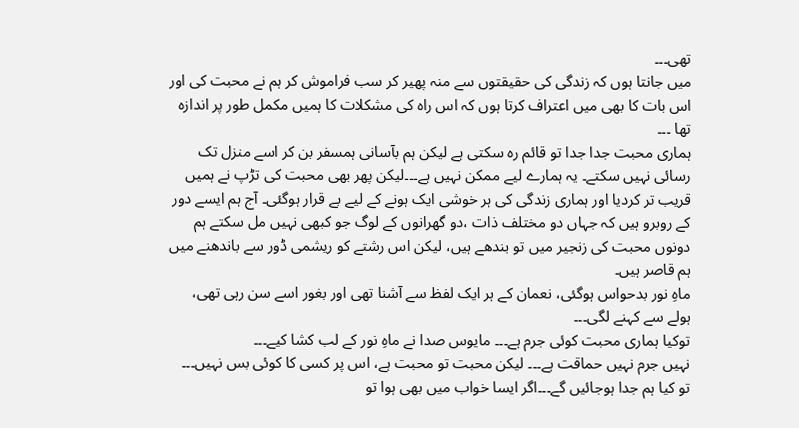تھی۔۔۔
میں جانتا ہوں کہ زندگی کی حقیقتوں سے منہ پھیر کر سب فراموش کر ہم نے محبت کی اور اس بات کا بھی میں اعتراف کرتا ہوں کہ اس راہ کی مشکلات کا ہمیں مکمل طور پر اندازہ تھا ۔۔۔
ہماری محبت جدا جدا تو قائم رہ سکتی ہے لیکن ہم بآسانی ہمسفر بن کر اسے منزل تک رسائی نہیں سکتے۔ یہ ہمارے لیے ممکن نہیں ہے۔۔۔لیکن پھر بھی محبت کی تڑپ نے ہمیں قریب تر کردیا اور ہماری زندگی کی ہر خوشی ایک ہونے کے لیے بے قرار ہوگئی۔ آج ہم ایسے دور کے روبرو ہیں کہ جہاں دو مختلف ذات ،دو گھرانوں کے لوگ جو کبھی نہیں مل سکتے ہم دونوں محبت کی زنجیر میں تو بندھے ہیں، لیکن اس رشتے کو ریشمی ڈور سے باندھنے میں ہم قاصر ہیں۔
ماہِ نور بدحواس ہوگئی، نعمان کے ہر ایک لفظ سے آشنا تھی اور بغور اسے سن رہی تھی، ہولے سے کہنے لگی۔۔۔
توکیا ہماری محبت کوئی جرم ہے۔۔۔ مایوس صدا نے ماہِ نور کے لب کشا کیے۔۔۔
نہیں جرم نہیں حماقت ہے۔۔۔ لیکن محبت تو محبت ہے، اس پر کسی کا کوئی بس نہیں۔۔۔
تو کیا ہم جدا ہوجائیں گے۔۔۔اگر ایسا خواب میں بھی ہوا تو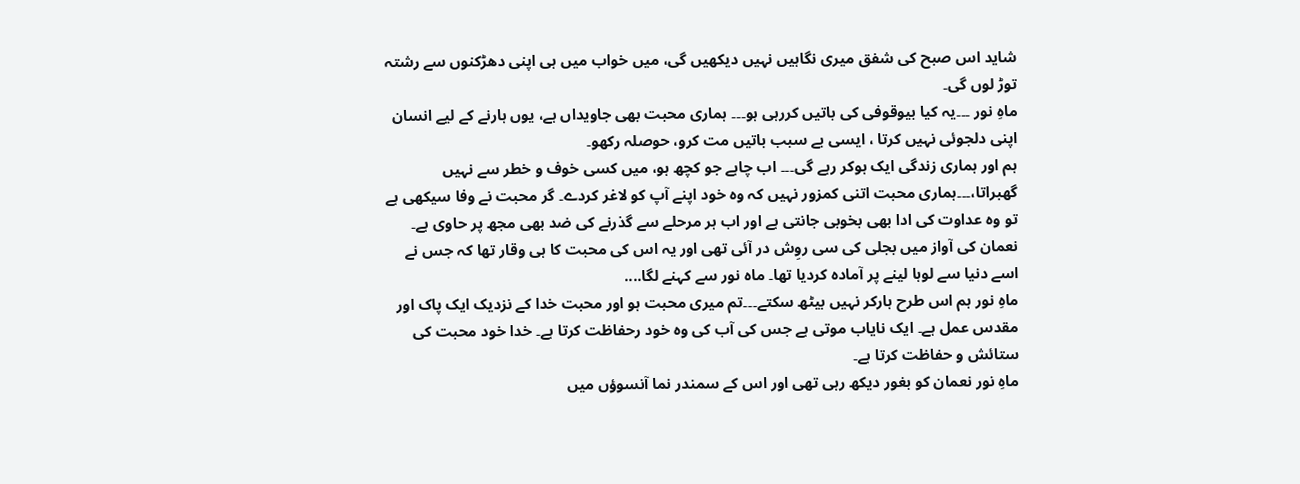شاید اس صبح کی شفق میری نگاہیں نہیں دیکھیں گی، میں خواب میں ہی اپنی دھڑکنوں سے رشتہ توڑ لوں گی۔
ماہِ نور ۔۔۔یہ کیا بیوقوفی کی باتیں کررہی ہو۔۔۔ ہماری محبت بھی جاویداں ہے، یوں ہارنے کے لیے انسان اپنی دلجوئی نہیں کرتا ، ایسی بے سبب باتیں مت کرو، حوصلہ رکھو۔
ہم اور ہماری زندگی ایک ہوکر رہے گی۔۔۔ اب چاہے جو کچھ ہو، میں کسی خوف و خطر سے نہیں گھبراتا،۔۔۔ہماری محبت اتنی کمزور نہیں کہ وہ خود اپنے آپ کو لاغر کردے۔ گر محبت نے وفا سیکھی ہے تو وہ عداوت کی ادا بھی بخوبی جانتی ہے اور اب ہر مرحلے سے گذرنے کی ضد بھی مجھ پر حاوی ہے۔
نعمان کی آواز میں بجلی کی سی روِش در آئی تھی اور یہ اس کی محبت کا ہی وقار تھا کہ جس نے اسے دنیا سے لوہا لینے پر آمادہ کردیا تھا۔ ماہ نور سے کہنے لگا....
ماہِ نور ہم اس طرح ہارکر نہیں بیٹھ سکتے۔۔۔تم میری محبت ہو اور محبت خدا کے نزدیک ایک پاک اور مقدس عمل ہے۔ ایک نایاب موتی ہے جس کی آب کی وہ خود رحفاظت کرتا ہے۔ خدا خود محبت کی ستائش و حفاظت کرتا ہے۔
ماہِ نور نعمان کو بغور دیکھ رہی تھی اور اس کے سمندر نما آنسوؤں میں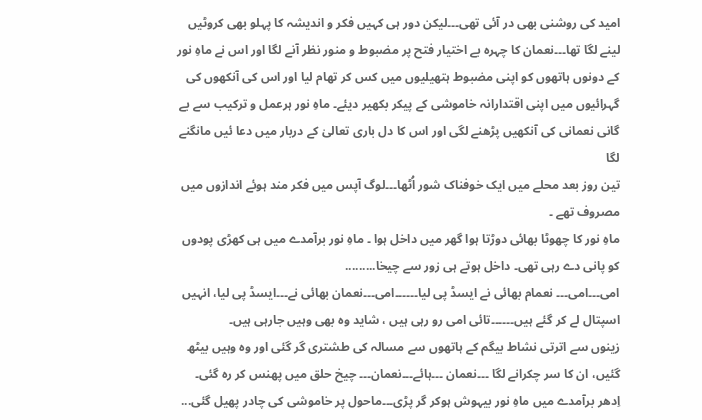امید کی روشنی بھی در آئی تھی۔۔۔لیکن دور ہی کہیں فکر و اندیشہ کا پہلو بھی کروٹیں لینے لگا تھا۔۔۔نعمان کا چہرہ بے اختیار فتح پر مضبوط و منور نظر آنے لگا اور اس نے ماہِ نور کے دونوں ہاتھوں کو اپنی مضبوط ہتھیلیوں میں کس کر تھام لیا اور اس کی آنکھوں کی گہرائیوں میں اپنی اقتدارانہ خاموشی کے پیکر بکھیر دیئے۔ ماہِ نور ہرعمل و ترکیب سے بے گانی نعمانی کی آنکھیں پڑھنے لگی اور اس کا دل باری تعالیٰ کے دربار میں دعا ئیں مانگنے لگا
تین روز بعد محلے میں ایک خوفناک شور اُٹھا۔۔۔لوگ آپس میں فکر مند ہوئے اندازوں میں مصروف تھے ۔
ماہِ نور کا چھوٹا بھائی دوڑتا ہوا گھر میں داخل ہوا ۔ ماہِ نور برآمدے میں ہی کھڑی پودوں کو پانی دے رہی تھی۔ داخل ہوتے ہی زور سے چیخا.........
امی۔۔۔امی۔۔۔ نعمام بھائی نے ایسڈ پی لیا۔۔۔۔۔۔امی۔۔۔نعمان بھائی نے۔۔۔ایسڈ پی لیا، انہیں اسپتال لے کر گئے ہیں۔۔۔۔۔۔تائی امی رو رہی ہیں ، شاید وہ بھی وہیں جارہی ہیں۔
زینوں سے اترتی نشاط بیگم کے ہاتھوں سے مسالہ کی طشتری گر گئی اور وہ وہیں بیٹھ گئیں، ان کا سر چکرانے لگا ۔۔۔نعمان ۔۔۔ہائے۔۔۔نعمان۔۔۔ چیخ حلق میں پھنس کر رہ گئی۔
اِدھر برآمدے میں ماہِ نور بیہوش ہوکر گر پڑی۔۔۔ماحول پر خاموشی کی چادر پھیل گئی...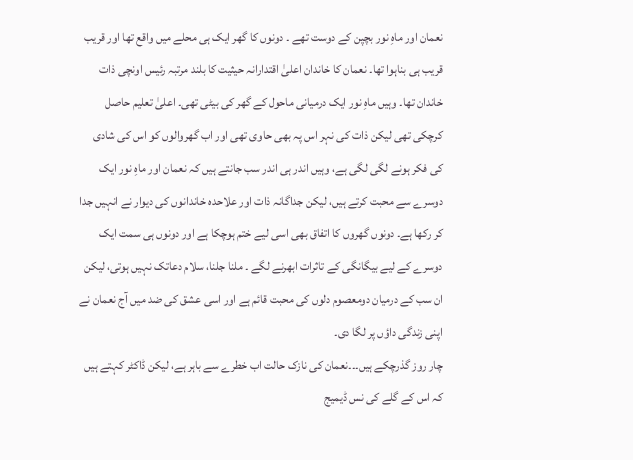نعمان اور ماہِ نور بچپن کے دوست تھے ۔ دونوں کا گھر ایک ہی محلے میں واقع تھا اور قریب قریب ہی بناہوا تھا۔ نعمان کا خاندان اعلیٰ اقتدارانہ حیثیت کا بلند مرتبہ رئیس اونچی ذات خاندان تھا۔ وہیں ماہِ نور ایک درمیانی ماحول کے گھر کی بیٹی تھی۔ اعلیٰ تعلیم حاصل کرچکی تھی لیکن ذات کی نہر اس پہ بھی حاوی تھی اور اب گھروالوں کو اس کی شادی کی فکر ہونے لگی لگی ہے، وہیں اندر ہی اندر سب جانتے ہیں کہ نعمان اور ماہِ نور ایک دوسرے سے محبت کرتے ہیں، لیکن جداگانہ ذات اور علاحدہ خاندانوں کی دیوار نے انہیں جدا کر رکھا ہے۔ دونوں گھروں کا اتفاق بھی اسی لیے ختم ہوچکا ہے اور دونوں ہی سمت ایک دوسرے کے لیے بیگانگی کے تاثرات ابھرنے لگے ۔ ملنا جلنا، سلام دعاتک نہیں ہوتی، لیکن ان سب کے درمیان دومعصوم دلوں کی محبت قائم ہے اور اسی عشق کی ضد میں آج نعمان نے اپنی زندگی داؤں پر لگا دی۔
چار روز گذرچکے ہیں۔۔۔نعمان کی نازک حالت اب خطرے سے باہر ہے، لیکن ڈاکٹر کہتے ہیں کہ اس کے گلے کی نس ڈیمیج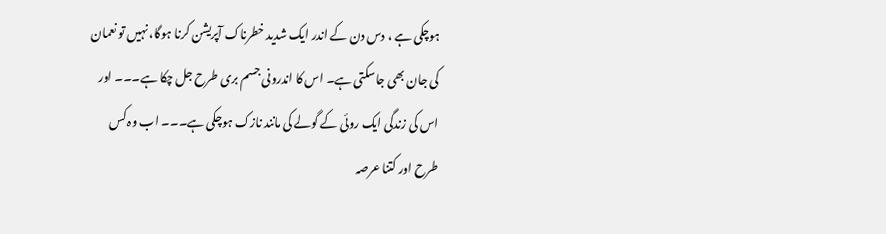ہوچکی ہے ، دس دن کے اندر ایک شدید خطرناک آپریشن کرنا ہوگا، نہیں تو نعمان کی جان بھی جاسکتی ہے۔ اس کا اندرونی جسم بری طرح جل چکا ہے۔۔۔ اور اس کی زندگی ایک روئی کے گولے کی مانند نازک ہوچکی ہے۔۔۔ اب وہ کس طرح اور کتنا عرصہ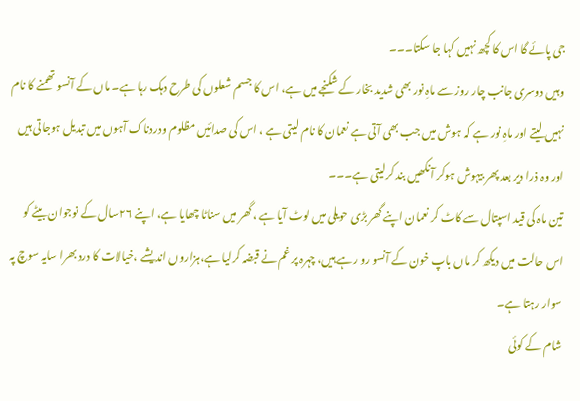جی پائے گا اس کا کچھ نہیں کہا جا سکتا۔۔۔
وہیں دوسری جانب چار روز سے ماہِ نور بھی شدید بخار کے شکنجے میں ہے، اس کا جسم شعلوں کی طرح دہک رہا ہے۔ ماں کے آنسو تھمنے کا نام نہیں لیتے اور ماہِ نور ہے کہ ہوش میں جب بھی آتی ہے نعمان کا نام لیتی ہے ، اس کی صدائیں مظلوم ودردناک آہوں میں تبدیل ہوجاتی ہیں اور وہ ذرا دیر بعد پھر بیہوش ہوکر آنکھیں بند کرلیتی ہے۔۔۔
تین ماہ کی قید اسپتال سے کاٹ کر نعمان اپنے گھر بڑی حویلی میں لوٹ آیا ہے ، گھر میں سناٹا چھایا ہے، اپنے ۲۶سال کے نوجوان بیٹے کو اس حالت میں دیکھ کر ماں باپ خون کے آنسو رو رہے ہیں، چہرہ پر غم نے قبضہ کرلیا ہے،ہزاروں اندیشے ،خیالات کا درد بھرا سایہ سوچ پہ سوار رہتا ہے۔
شام کے کوئی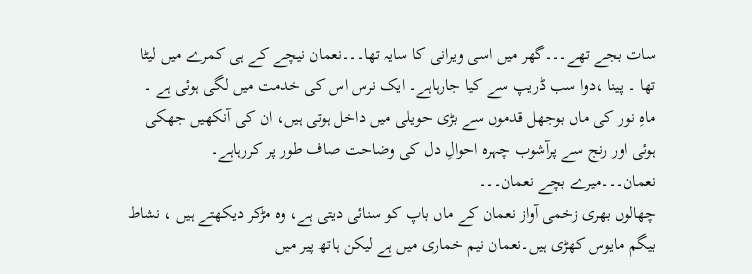سات بجے تھے۔۔۔گھر میں اسی ویرانی کا سایہ تھا۔۔۔نعمان نیچے کے ہی کمرے میں لیٹا تھا ۔ پینا ،دوا سب ڈریپ سے کیا جارہاہے۔ ایک نرس اس کی خدمت میں لگی ہوئی ہے ۔
ماہِ نور کی ماں بوجھل قدموں سے بڑی حویلی میں داخل ہوتی ہیں، ان کی آنکھیں جھکی ہوئی اور رنج سے پرآشوب چہرہ احوالِ دل کی وضاحت صاف طور پر کررہاہے۔
نعمان۔۔۔میرے بچے نعمان۔۔۔
چھالوں بھری زخمی آواز نعمان کے ماں باپ کو سنائی دیتی ہے، وہ مڑکر دیکھتے ہیں ، نشاط بیگم مایوس کھڑی ہیں۔نعمان نیم خماری میں ہے لیکن ہاتھ پیر میں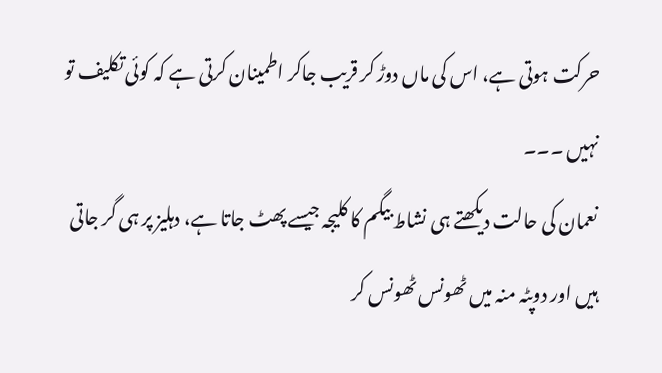حرکت ہوتی ہے، اس کی ماں دوڑ کر قریب جاکر اطمینان کرتی ہے کہ کوئی تکلیف تو نہیں ۔۔۔
نعمان کی حالت دیکھتے ہی نشاط بیگم کا کلیجہ جیسے پھٹ جاتا ہے، دہلیز پر ہی گر جاتی ہیں اور دوپٹہ منہ میں ٹھونس ٹھونس کر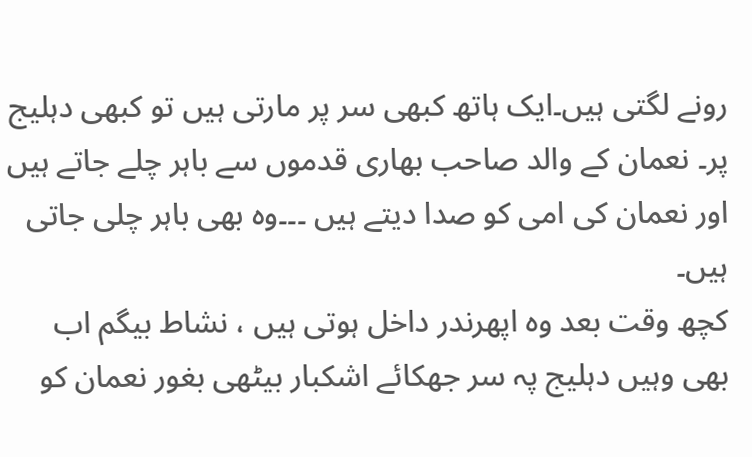رونے لگتی ہیں۔ایک ہاتھ کبھی سر پر مارتی ہیں تو کبھی دہلیج پر۔ نعمان کے والد صاحب بھاری قدموں سے باہر چلے جاتے ہیں اور نعمان کی امی کو صدا دیتے ہیں ۔۔۔وہ بھی باہر چلی جاتی ہیں۔
کچھ وقت بعد وہ اپھرندر داخل ہوتی ہیں ، نشاط بیگم اب بھی وہیں دہلیج پہ سر جھکائے اشکبار بیٹھی بغور نعمان کو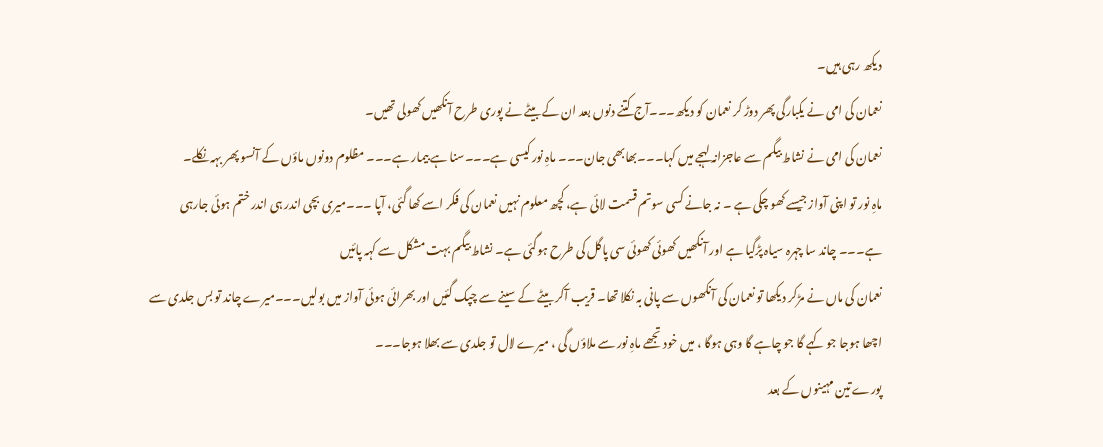دیکھ رہی ہیں۔
نعمان کی امی نے یکبارگی پھر دوڑ کر نعمان کو دیکھ۔۔۔آج کتنے دنوں بعد ان کے بیٹے نے پوری طرح آنکھیں کھولی تھیں۔
نعمان کی امی نے نشاط بیگم سے عاجزانہ لہجے میں کہا۔۔۔بھابھی جان۔۔۔ ماہِ نور کیسی ہے۔۔۔سنا ہے بیمار ہے۔۔۔ مظلوم دونوں ماؤں کے آنسو پھر بہہ نکلے۔
ماہِ نور تو اپنی آواز جیسے کھو چکی ہے ۔ نہ جانے کسی سوتم قسمت لائی ہے، کچھ معلوم نہیں نعمان کی فکر اسے کھا گئی، آپا ۔۔۔میری بچی اندر ہی اندر ختم ہوئی جارہی ہے۔۔۔ چاند سا چہرہ سیاہ پڑگیا ہے اور آنکھیں کھوئی کھوئی سی پاگل کی طرح ہوگئی ہے۔ نشاط بیگم بہت مشکل سے کہہ پائیں
نعمان کی ماں نے مڑکر دیکھا تو نعمان کی آنکھوں سے پانی بہ نکلا تھا۔ قریب آکر بیٹے کے سینے سے چپک گئیں اور بھرائی ہوئی آواز میں بولیں۔۔۔میرے چاند تو بس جلدی سے اچھا ہوجا جو کہے گا جو چاہے گا وہی ہوگا ، میں خود تجھے ماہِ نور سے ملاؤں گی ، میرے لال تو جلدی سے بھلا ہوجا۔۔۔
پورے تین مہینوں کے بعد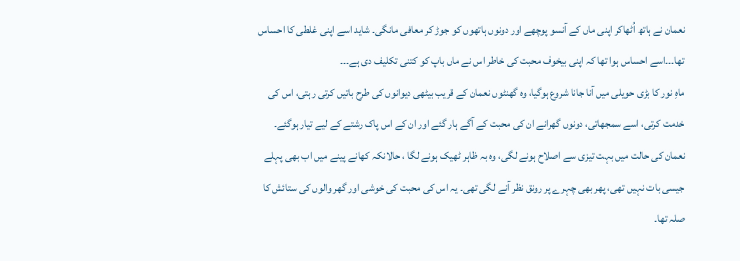نعمان نے ہاتھ اُٹھاکر اپنی ماں کے آنسو پوچھے اور دونوں ہاتھوں کو جوڑ کر معافی مانگی۔ شاید اسے اپنی غلطی کا احساس تھا۔۔۔اسے احساس ہوا تھا کہ اپنی بیخوف محبت کی خاطر اس نے ماں باپ کو کتنی تکلیف دی ہے۔۔۔
ماہِ نور کا بڑی حویلی میں آنا جانا شروع ہوگیا، وہ گھنٹوں نعمان کے قریب بیٹھی دیوانوں کی طرح باتیں کرتی رہتی، اس کی خدمت کرتی، اسے سمجھاتی، دونوں گھرانے ان کی محبت کے آگے ہار گئے اور ان کے اس پاک رشتے کے لیے تیار ہوگئے۔
نعمان کی حالت میں بہت تیزی سے اصلاح ہونے لگی، وہ بہ ظاہر ٹھیک ہونے لگا ، حالانکہ کھانے پینے میں اب بھی پہلے جیسی بات نہیں تھی، پھر بھی چہرے پر رونق نظر آنے لگی تھی۔ یہ اس کی محبت کی خوشی اور گھر والوں کی ستائش کا صلہ تھا۔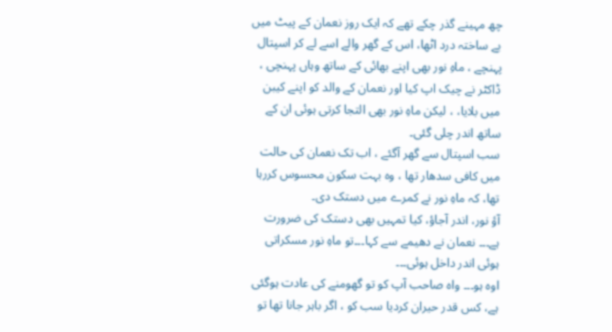چھ مہینے گذر چکے تھے کہ ایک روز نعمان کے پیٹ میں بے ساختہ درد اٹھا، اس کے گھر والے اسے لے کر اسپتال پہنچے ، ماہِ نور بھی اپنے بھائی کے ساتھ وہاں پہنچی ، ڈاکٹر نے چیک اپ کیا اور نعمان کے والد کو اپنے کیبن میں بلایا، ، لیکن ماہِ نور بھی التجا کرتی ہوئی ان کے ساتھ اندر چلی گئی۔
سب اسپتال سے گھر آگئے ، اب تک نعمان کی حالت میں کافی سدھار تھا ، وہ بہت سکون محسوس کررہا تھا، کہ ماہِ نور نے کمرے میں دستک دی۔
آؤ نور، اندر آجاؤ، کیا تمہیں بھی دستک کی ضرورت ہے۔۔۔ نعمان نے دھیمے سے کہا۔۔۔تو ماہِ نور مسکراتی ہوئی اندر داخل ہوئی۔۔۔
اوہ ہو۔۔۔ واہ صاحب آپ کو تو گھومنے کی عادت ہوگئی ہے، کس قدر حیران کردیا سب کو ، اگر باہر جانا تھا تو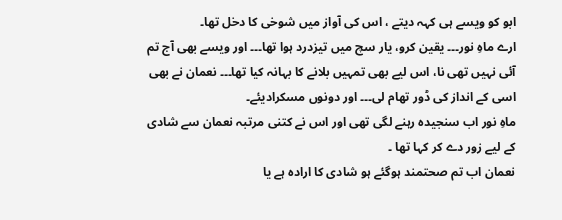ابو کو ویسے ہی کہہ دیتے ، اس کی آواز میں شوخی کا دخل تھا۔
ارے ماہِ نور۔۔۔ یقین کرو، یار سچ میں تیزدرد ہوا تھا۔۔۔ اور ویسے بھی آج تم آئی نہیں تھی نا، اس لیے بھی تمہیں بلانے کا بہانہ کیا تھا۔۔۔ نعمان نے بھی اسی کے انداز کی ڈور تھام لی۔۔۔ اور دونوں مسکرادیئے۔
ماہِ نور اب سنجیدہ رہنے لگی تھی اور اس نے کتنی مرتبہ نعمان سے شادی کے لیے زور دے کر کہا تھا ۔
نعمان اب تم صحتمند ہوگئے ہو شادی کا ارادہ ہے یا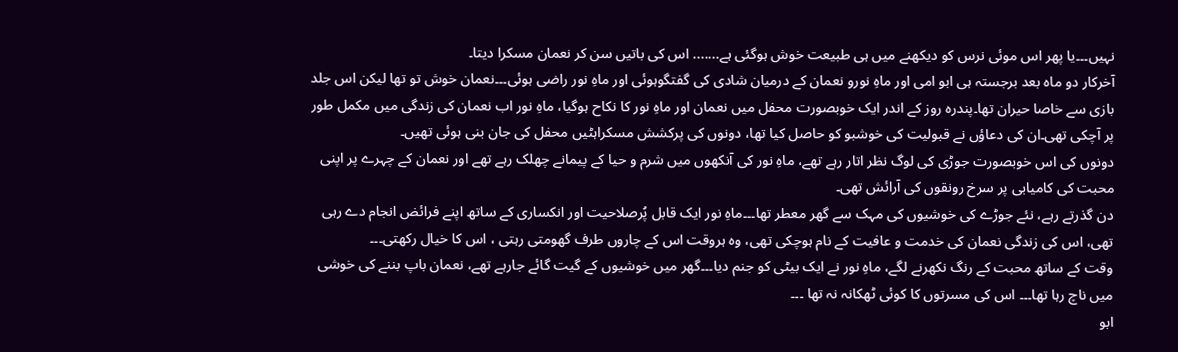نہیں۔۔۔یا پھر اس موئی نرس کو دیکھنے میں ہی طبیعت خوش ہوگئی ہے....... اس کی باتیں سن کر نعمان مسکرا دیتا۔
آخرکار دو ماہ بعد برجستہ ہی ابو امی اور ماہِ نورو نعمان کے درمیان شادی کی گفتگوہوئی اور ماہِ نور راضی ہوئی۔۔۔نعمان خوش تو تھا لیکن اس جلد بازی سے خاصا حیران تھا۔پندرہ روز کے اندر ایک خوبصورت محفل میں نعمان اور ماہِ نور کا نکاح ہوگیا، ماہِ نور اب نعمان کی زندگی میں مکمل طور پر آچکی تھی۔ان کی دعاؤں نے قبولیت کی خوشبو کو حاصل کیا تھا، دونوں کی پرکشش مسکراہٹیں محفل کی جان بنی ہوئی تھیں۔
دونوں کی اس خوبصورت جوڑی کی لوگ نظر اتار رہے تھے، ماہِ نور کی آنکھوں میں شرم و حیا کے پیمانے چھلک رہے تھے اور نعمان کے چہرے پر اپنی محبت کی کامیابی پر سرخ رونقوں کی آرائش تھی۔
دن گذرتے رہے، نئے جوڑے کی خوشیوں کی مہک سے گھر معطر تھا۔۔۔ماہِ نور ایک قابل پُرصلاحیت اور انکساری کے ساتھ اپنے فرائض انجام دے رہی تھی، اس کی زندگی نعمان کی خدمت و عافیت کے نام ہوچکی تھی، وہ ہروقت اس کے چاروں طرف گھومتی رہتی ، اس کا خیال رکھتی۔۔۔
وقت کے ساتھ محبت کے رنگ نکھرنے لگے، ماہِ نور نے ایک بیٹی کو جنم دیا۔۔۔گھر میں خوشیوں کے گیت گائے جارہے تھے، نعمان باپ بننے کی خوشی میں ناچ رہا تھا۔۔۔ اس کی مسرتوں کا کوئی ٹھکانہ نہ تھا ۔۔۔
ابو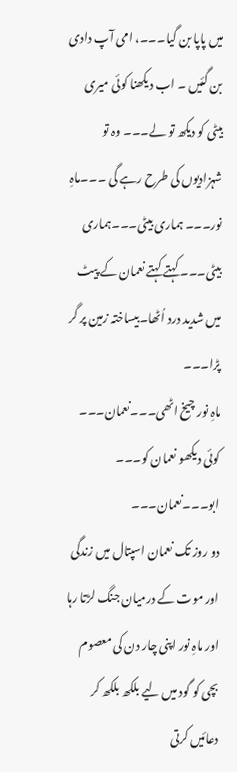میں پاپا بن گیا۔۔۔، امی آپ دادی بن گئیں ۔ اب دیکھنا کوئی میری بیٹی کو دیکھ تو لے۔۔۔ وہ تو شہزادیوں کی طرح رہے گی ۔۔۔ماہِ نور۔۔۔ ہماری بیٹی۔۔۔ہماری بیٹی۔۔۔ کہتے کہتے نعمان کے پیٹ میں شدید درد اُٹھا۔بیساختہ زمین پر گر پڑا۔۔۔
ماہِ نور چیخ اٹھی۔۔۔نعمان۔۔۔ کوئی دیکھو نعمان کو۔۔۔ ابو۔۔۔نعمان۔۔۔
دو روز تک نعمان اسپتال میں زندگی اور موت کے درمیان جنگ لڑتا رہا اور ماہِ نور اپنی چار دن کی معصوم بچی کو گود میں لیے بلکھ بلکھ کر دعائیں کرتی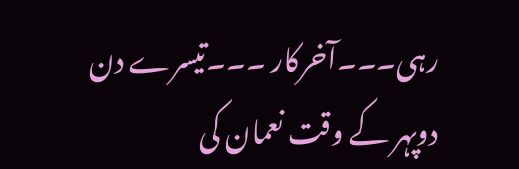رہی۔۔۔آخرکار ۔۔۔تیسرے دن دوپہر کے وقت نعمان کی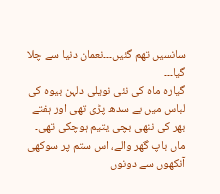سانسیں تھم گئیں۔۔۔نعمان دنیا سے چلا گیا۔۔۔
گیارہ ماہ کی نئی نویلی دلہن بیوہ کی لباس میں بے سدھ پڑی تھی اور ہفتے بھر کی ننھی بچی یتیم ہوچکی تھی۔
ماں باپ گھر والے، اس ستم پر سوکھی آنکھوں سے دونوں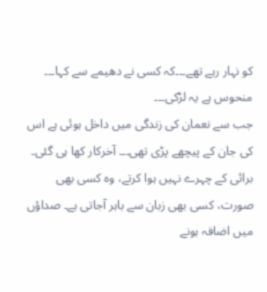کو نہار رہے تھے۔۔۔کہ کسی نے دھیمے سے کہا۔۔۔
منحوس ہے یہ لڑکی۔۔۔
جب سے نعمان کی زندگی میں داخل ہوئی ہے اس کی جان کے پیچھے پڑی تھی۔۔۔ آخرکار کھا ہی گئی۔
برائی کے چہرے نہیں ہوا کرتے، وہ کسی بھی صورت، کسی بھی زبان سے باہر آجاتی ہے۔ صداؤں میں اضافہ ہونے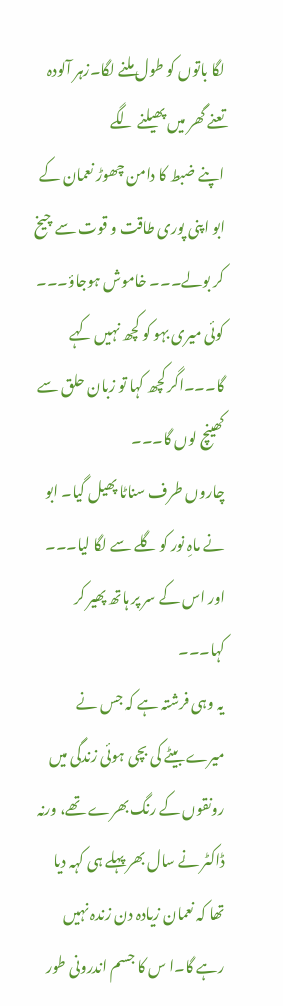لگا باتوں کو طول ملنے لگا۔زہر آلودہ تعنے گھر میں پھیلنے لگے
اپنے ضبط کا دامن چھوڑ نعمان کے ابو اپنی پوری طاقت و قوت سے چیخ کر بولے۔۔۔ خاموش ہوجاؤ۔۔۔ کوئی میری بہو کو کچھ نہیں کہے گا۔۔۔اگر کچھ کہا تو زبان حلق سے کھینچ لوں گا۔۔۔
چاروں طرف سناٹا پھیل گیا۔ ابو نے ماہِ نور کو گلے سے لگا لیا۔۔۔ اور اس کے سر پر ہاتھ پھیر کر کہا۔۔۔
یہ وہی فرشتہ ہے کہ جس نے میرے بیٹے کی بچی ہوئی زندگی میں رونقوں کے رنگ بھرے تھے، ورنہ ڈاکٹر نے سال بھر پہلے ہی کہہ دیا تھا کہ نعمان زیادہ دن زندہ نہیں رہے گا۔ا س کا جسم اندرونی طور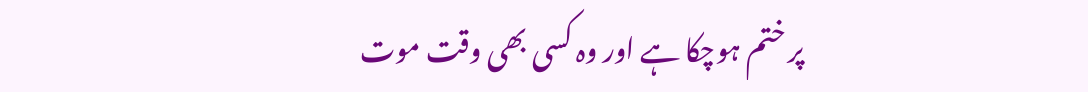پر ختم ہوچکا ہے اور وہ کسی بھی وقت موت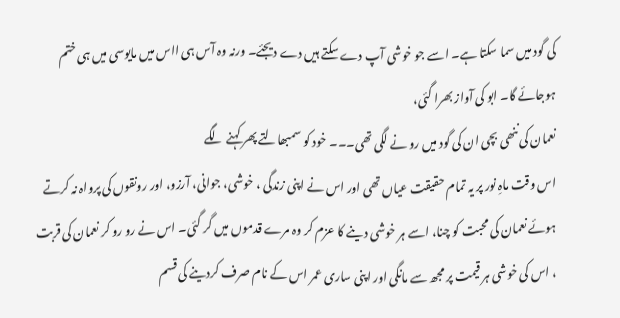کی گود میں سما سکتا ہے۔ اسے جو خوشی آپ دے سکتے ہیں دے دیجئے۔ ورنہ وہ آس ہی ااس میں مایوسی میں ہی ختم ہوجائے گا۔ ابو کی آواز بھرا گئی،
نعمان کی ننھی بچی ان کی گود میں رو نے لگی تھی۔۔۔ خود کو سمبھالتے پھر کہنے لگے
اس وقت ماہِ نور پر یہ تمام حقیقت عیاں تھی اور اس نے اپنی زندگی ، خوشی، جوانی، آرزو، اور رونقوں کی پرواہ نہ کرتے ہوئے نعمان کی محبت کو چنا، اسے ہر خوشی دینے کا عزم کر وہ مرے قدموں میں گر گئی۔ اس نے رو رو کر نعمان کی قربت ، اس کی خوشی ہر قیمت پر مجھ سے مانگی اور اپنی ساری عمر اس کے نام صرف کردینے کی قسم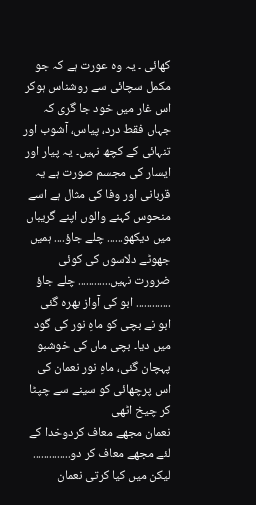کھائی ۔ یہ وہ عورت ہے کہ جو مکمل سچائی سے روشناس ہوکر اس غار میں خود جا گری کہ جہاں فقط درد، پیاس، آشوب اور تنہائی کے کچھ نہیں۔ یہ پیار اور ایسار کی مجسم صورت ہے یہ قربانی اور وفا کی مثال ہے اسے منحوس کہنے والوں اپنے گریباں میں دیکھو...... چلے جاؤ.... ہمیں جھوٹے دلاسوں کی کوئی ضرورت نہیں............ چلے جاؤ ............. ابو کی آواز بھرہ گئی
ابو نے بچی کو ماہِ نور کی گود میں دیا۔ بچی ماں کی خوشبو پہچان گئی، ماہِ نور نعمان کی اس پرچھائی کو سینے سے چپٹا کر چیخ اٹھی
نعمان مجھے معاف کردوخدا کے لئے مجھے معاف کر دو..............
لیکن میں کیا کرتی نعمان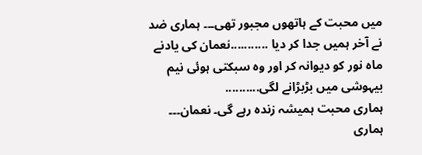میں محبت کے ہاتھوں مجبور تھی۔۔۔ ہماری ضد نے آخر ہمیں جدا کر دیا ...........نعمان کی یادنے ماہ نور کو دیوانہ کر اور وہ سبکتی ہوئی نیم بیہوشی میں بڑبڑانے لگی..........
ہماری محبت ہمیشہ زندہ رہے گی۔ نعمان۔۔۔ ہماری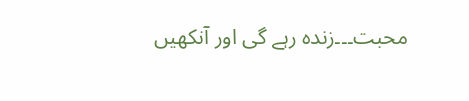محبت۔۔۔زندہ رہے گی اور آنکھیں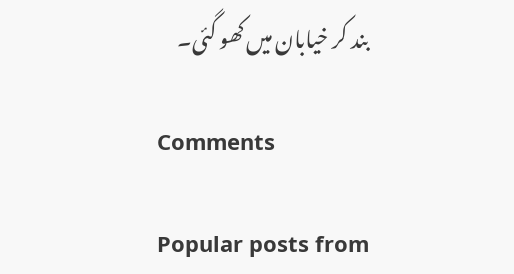بند کر خیابان میں کھو گئی۔

Comments

Popular posts from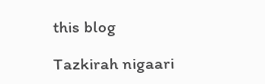this blog

Tazkirah nigaari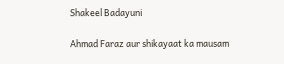Shakeel Badayuni

Ahmad Faraz aur shikayaat ka mausam